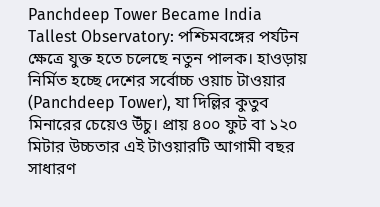Panchdeep Tower Became India Tallest Observatory: পশ্চিমবঙ্গের পর্যটন ক্ষেত্রে যুক্ত হতে চলেছে নতুন পালক। হাওড়ায় নির্মিত হচ্ছে দেশের সর্বোচ্চ ওয়াচ টাওয়ার (Panchdeep Tower), যা দিল্লির কুতুব মিনারের চেয়েও উঁচু। প্রায় ৪০০ ফুট বা ১২০ মিটার উচ্চতার এই টাওয়ারটি আগামী বছর সাধারণ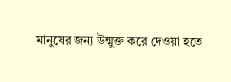মানুষের জন্য উন্মুক্ত করে দেওয়া হতে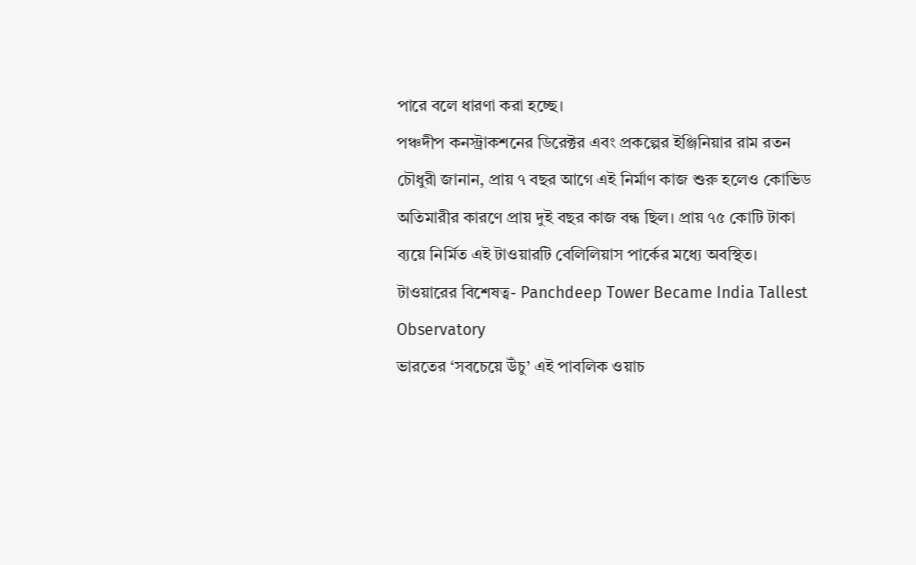পারে বলে ধারণা করা হচ্ছে।
পঞ্চদীপ কনস্ট্রাকশনের ডিরেক্টর এবং প্রকল্পের ইঞ্জিনিয়ার রাম রতন চৌধুরী জানান, প্রায় ৭ বছর আগে এই নির্মাণ কাজ শুরু হলেও কোভিড অতিমারীর কারণে প্রায় দুই বছর কাজ বন্ধ ছিল। প্রায় ৭৫ কোটি টাকা ব্যয়ে নির্মিত এই টাওয়ারটি বেলিলিয়াস পার্কের মধ্যে অবস্থিত।
টাওয়ারের বিশেষত্ব- Panchdeep Tower Became India Tallest Observatory
ভারতের ‘সবচেয়ে উঁচু’ এই পাবলিক ওয়াচ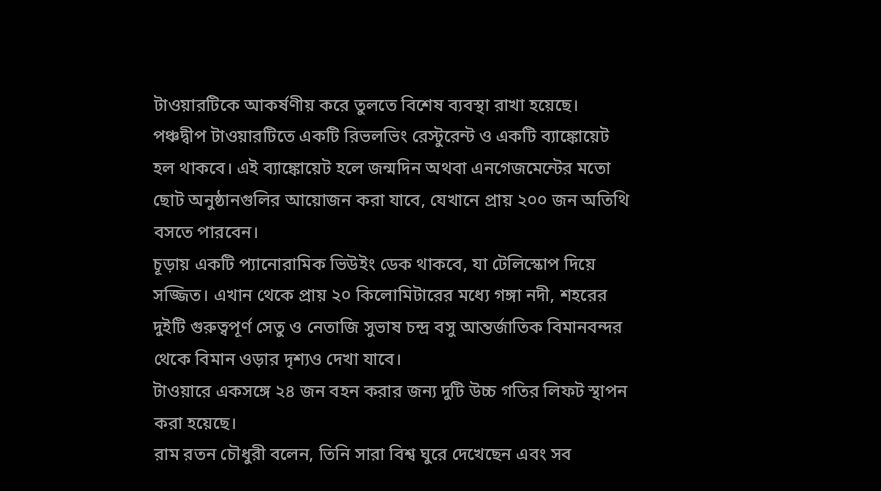টাওয়ারটিকে আকর্ষণীয় করে তুলতে বিশেষ ব্যবস্থা রাখা হয়েছে।
পঞ্চদ্বীপ টাওয়ারটিতে একটি রিভলভিং রেস্টুরেন্ট ও একটি ব্যাঙ্কোয়েট হল থাকবে। এই ব্যাঙ্কোয়েট হলে জন্মদিন অথবা এনগেজমেন্টের মতো ছোট অনুষ্ঠানগুলির আয়োজন করা যাবে, যেখানে প্রায় ২০০ জন অতিথি বসতে পারবেন।
চূড়ায় একটি প্যানোরামিক ভিউইং ডেক থাকবে, যা টেলিস্কোপ দিয়ে সজ্জিত। এখান থেকে প্রায় ২০ কিলোমিটারের মধ্যে গঙ্গা নদী, শহরের দুইটি গুরুত্বপূর্ণ সেতু ও নেতাজি সুভাষ চন্দ্র বসু আন্তর্জাতিক বিমানবন্দর থেকে বিমান ওড়ার দৃশ্যও দেখা যাবে।
টাওয়ারে একসঙ্গে ২৪ জন বহন করার জন্য দুটি উচ্চ গতির লিফট স্থাপন করা হয়েছে।
রাম রতন চৌধুরী বলেন, তিনি সারা বিশ্ব ঘুরে দেখেছেন এবং সব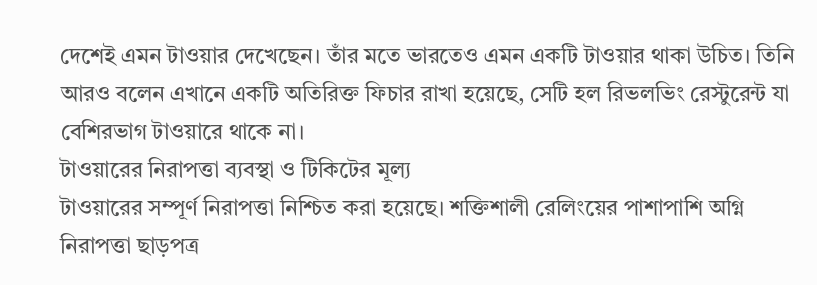দেশেই এমন টাওয়ার দেখেছেন। তাঁর মতে ভারতেও এমন একটি টাওয়ার থাকা উচিত। তিনি আরও বলেন এখানে একটি অতিরিক্ত ফিচার রাখা হয়েছে, সেটি হল রিভলভিং রেস্টুরেন্ট যা বেশিরভাগ টাওয়ারে থাকে না।
টাওয়ারের নিরাপত্তা ব্যবস্থা ও টিকিটের মূল্য
টাওয়ারের সম্পূর্ণ নিরাপত্তা নিশ্চিত করা হয়েছে। শক্তিশালী রেলিংয়ের পাশাপাশি অগ্নি নিরাপত্তা ছাড়পত্র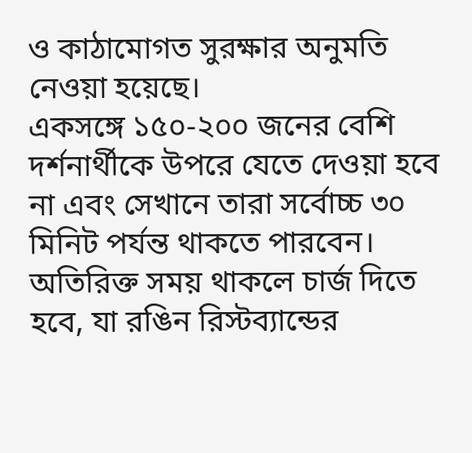ও কাঠামোগত সুরক্ষার অনুমতি নেওয়া হয়েছে।
একসঙ্গে ১৫০-২০০ জনের বেশি দর্শনার্থীকে উপরে যেতে দেওয়া হবে না এবং সেখানে তারা সর্বোচ্চ ৩০ মিনিট পর্যন্ত থাকতে পারবেন। অতিরিক্ত সময় থাকলে চার্জ দিতে হবে, যা রঙিন রিস্টব্যান্ডের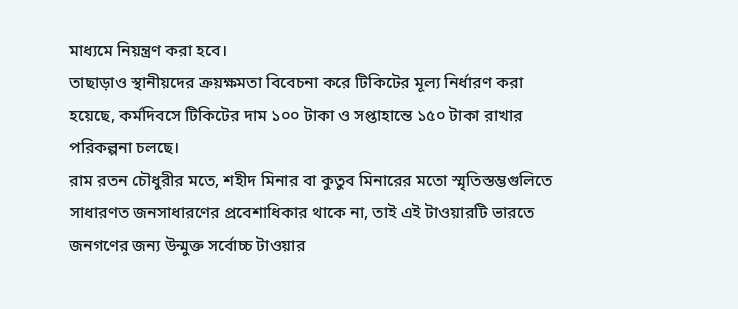মাধ্যমে নিয়ন্ত্রণ করা হবে।
তাছাড়াও স্থানীয়দের ক্রয়ক্ষমতা বিবেচনা করে টিকিটের মূল্য নির্ধারণ করা হয়েছে, কর্মদিবসে টিকিটের দাম ১০০ টাকা ও সপ্তাহান্তে ১৫০ টাকা রাখার পরিকল্পনা চলছে।
রাম রতন চৌধুরীর মতে, শহীদ মিনার বা কুতুব মিনারের মতো স্মৃতিস্তম্ভগুলিতে সাধারণত জনসাধারণের প্রবেশাধিকার থাকে না, তাই এই টাওয়ারটি ভারতে জনগণের জন্য উন্মুক্ত সর্বোচ্চ টাওয়ার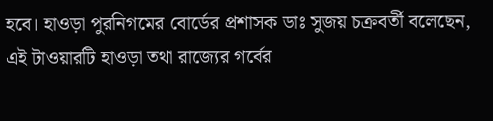হবে। হাওড়া পুরনিগমের বোর্ডের প্রশাসক ডাঃ সুজয় চক্রবর্তী বলেছেন, এই টাওয়ারটি হাওড়া তথা রাজ্যের গর্বের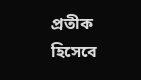প্রতীক হিসেবে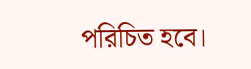পরিচিত হবে।